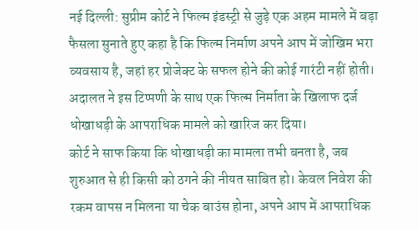नई दिल्ली: सुप्रीम कोर्ट ने फिल्म इंडस्ट्री से जुड़े एक अहम मामले में बड़ा फैसला सुनाते हुए कहा है कि फिल्म निर्माण अपने आप में जोखिम भरा व्यवसाय है, जहां हर प्रोजेक्ट के सफल होने की कोई गारंटी नहीं होती। अदालत ने इस टिप्पणी के साथ एक फिल्म निर्माता के खिलाफ दर्ज धोखाधड़ी के आपराधिक मामले को खारिज कर दिया।
कोर्ट ने साफ किया कि धोखाधड़ी का मामला तभी बनता है, जब शुरुआत से ही किसी को ठगने की नीयत साबित हो। केवल निवेश की रकम वापस न मिलना या चेक बाउंस होना, अपने आप में आपराधिक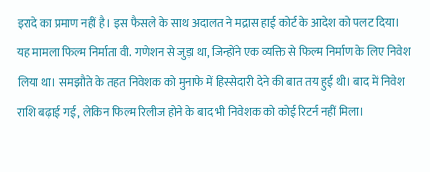इरादे का प्रमाण नहीं है। इस फैसले के साथ अदालत ने मद्रास हाई कोर्ट के आदेश को पलट दिया।
यह मामला फिल्म निर्माता वी. गणेशन से जुड़ा था, जिन्होंने एक व्यक्ति से फिल्म निर्माण के लिए निवेश लिया था। समझौते के तहत निवेशक को मुनाफे में हिस्सेदारी देने की बात तय हुई थी। बाद में निवेश राशि बढ़ाई गई, लेकिन फिल्म रिलीज होने के बाद भी निवेशक को कोई रिटर्न नहीं मिला।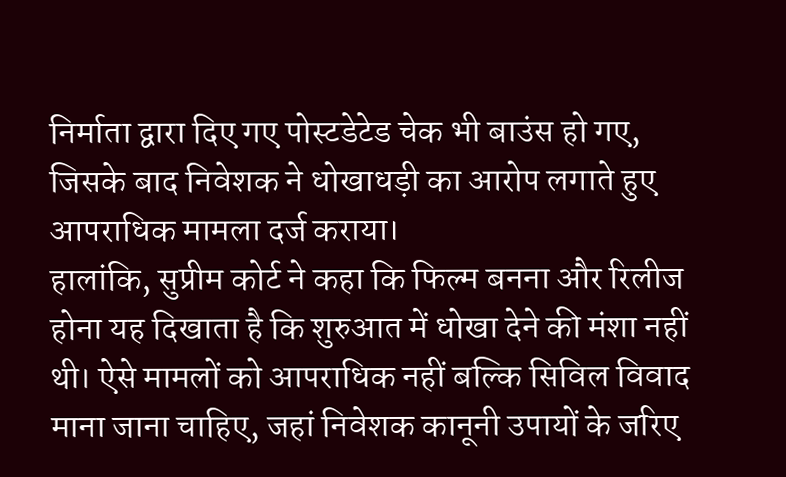निर्माता द्वारा दिए गए पोस्टडेटेड चेक भी बाउंस हो गए, जिसके बाद निवेशक ने धोखाधड़ी का आरोप लगाते हुए आपराधिक मामला दर्ज कराया।
हालांकि, सुप्रीम कोर्ट ने कहा कि फिल्म बनना और रिलीज होना यह दिखाता है कि शुरुआत में धोखा देने की मंशा नहीं थी। ऐसे मामलों को आपराधिक नहीं बल्कि सिविल विवाद माना जाना चाहिए, जहां निवेशक कानूनी उपायों के जरिए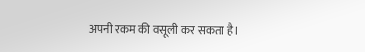अपनी रकम की वसूली कर सकता है।